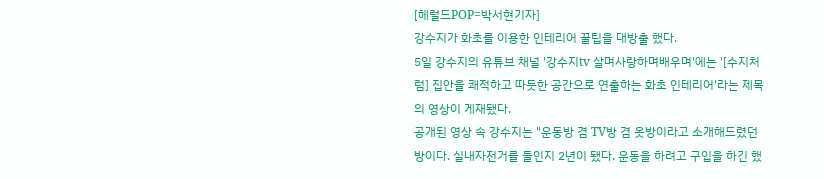[헤럴드POP=박서현기자]
강수지가 화초를 이용한 인테리어 꿀팁을 대방출 했다.
5일 강수지의 유튜브 채널 '강수지tv 살며사랑하며배우며'에는 '[수지처럼] 집안을 쾌적하고 따듯한 공간으로 연출하는 화초 인테리어'라는 제목의 영상이 게재됐다.
공개된 영상 속 강수지는 "운동방 겸 TV방 겸 옷방이라고 소개해드렸던 방이다. 실내자전거를 들인지 2년이 됐다. 운동을 하려고 구입을 하긴 했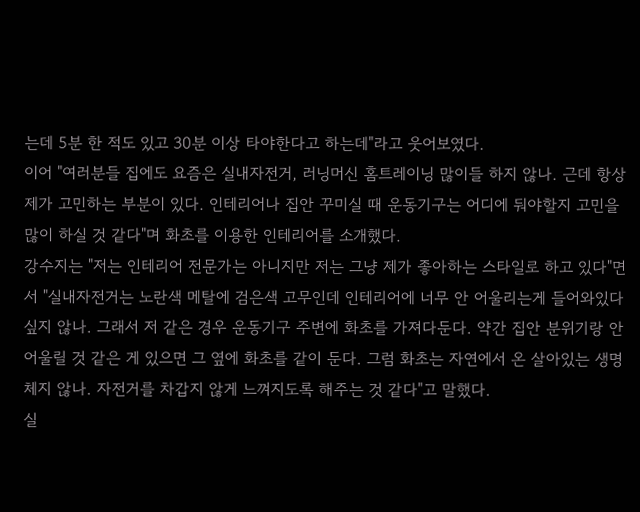는데 5분 한 적도 있고 30분 이상 타야한다고 하는데"라고 웃어보였다.
이어 "여러분들 집에도 요즘은 실내자전거, 러닝머신 홈트레이닝 많이들 하지 않나. 근데 항상 제가 고민하는 부분이 있다. 인테리어나 집안 꾸미실 때 운동기구는 어디에 둬야할지 고민을 많이 하실 것 같다"며 화초를 이용한 인테리어를 소개했다.
강수지는 "저는 인테리어 전문가는 아니지만 저는 그냥 제가 좋아하는 스타일로 하고 있다"면서 "실내자전거는 노란색 메탈에 검은색 고무인데 인테리어에 너무 안 어울리는게 들어와있다 싶지 않나. 그래서 저 같은 경우 운동기구 주변에 화초를 가져다둔다. 약간 집안 분위기랑 안 어울릴 것 같은 게 있으면 그 옆에 화초를 같이 둔다. 그럼 화초는 자연에서 온 살아있는 생명체지 않나. 자전거를 차갑지 않게 느껴지도록 해주는 것 같다"고 말했다.
실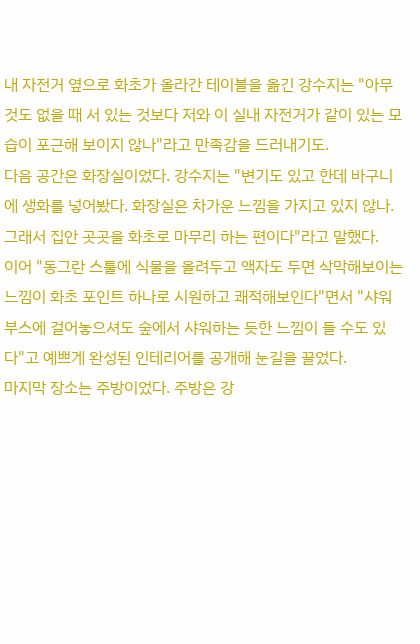내 자전거 옆으로 화초가 올라간 테이블을 옮긴 강수지는 "아무것도 없을 때 서 있는 것보다 저와 이 실내 자전거가 같이 있는 모습이 포근해 보이지 않나"라고 만족감을 드러내기도.
다음 공간은 화장실이었다. 강수지는 "변기도 있고 한데 바구니에 생화를 넣어봤다. 화장실은 차가운 느낌을 가지고 있지 않나. 그래서 집안 곳곳을 화초로 마무리 하는 편이다"라고 말했다.
이어 "동그란 스툴에 식물을 올려두고 액자도 두면 삭막해보이는 느낌이 화초 포인트 하나로 시원하고 쾌적해보인다"면서 "샤워부스에 걸어놓으셔도 숲에서 샤워하는 듯한 느낌이 들 수도 있다"고 예쁘게 완성된 인테리어를 공개해 눈길을 끌었다.
마지막 장소는 주방이었다. 주방은 강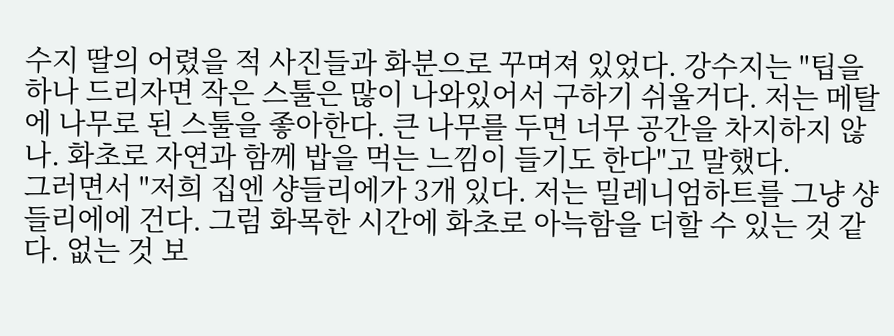수지 딸의 어렸을 적 사진들과 화분으로 꾸며져 있었다. 강수지는 "팁을 하나 드리자면 작은 스툴은 많이 나와있어서 구하기 쉬울거다. 저는 메탈에 나무로 된 스툴을 좋아한다. 큰 나무를 두면 너무 공간을 차지하지 않나. 화초로 자연과 함께 밥을 먹는 느낌이 들기도 한다"고 말했다.
그러면서 "저희 집엔 샹들리에가 3개 있다. 저는 밀레니엄하트를 그냥 샹들리에에 건다. 그럼 화목한 시간에 화초로 아늑함을 더할 수 있는 것 같다. 없는 것 보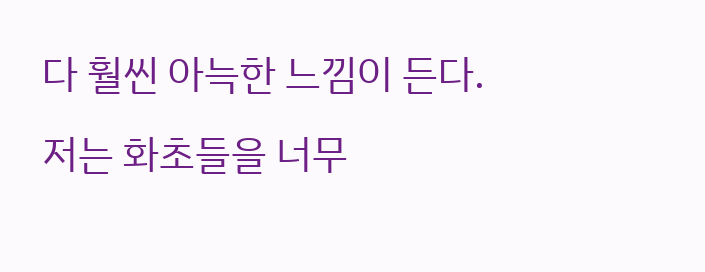다 훨씬 아늑한 느낌이 든다. 저는 화초들을 너무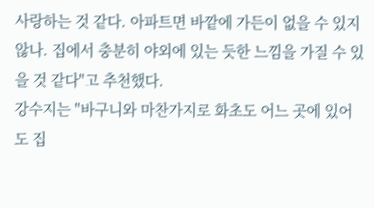사랑하는 것 같다. 아파트면 바깥에 가든이 없을 수 있지 않나. 집에서 충분히 야외에 있는 듯한 느낌을 가질 수 있을 것 같다"고 추천했다.
강수지는 "바구니와 마찬가지로 화초도 어느 곳에 있어도 집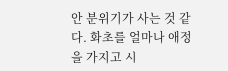안 분위기가 사는 것 같다. 화초를 얼마나 애정을 가지고 시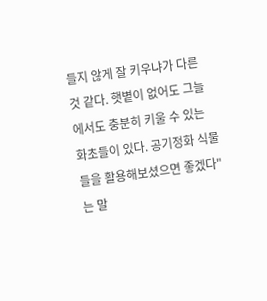들지 않게 잘 키우냐가 다른 것 같다. 햇볕이 없어도 그늘에서도 충분히 키울 수 있는 화초들이 있다. 공기정화 식물들을 활용해보셨으면 좋겠다"는 말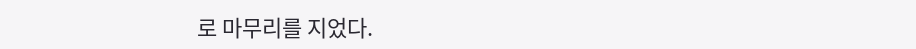로 마무리를 지었다.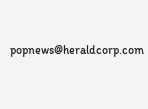popnews@heraldcorp.com